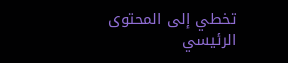تخطي إلى المحتوى الرئيسي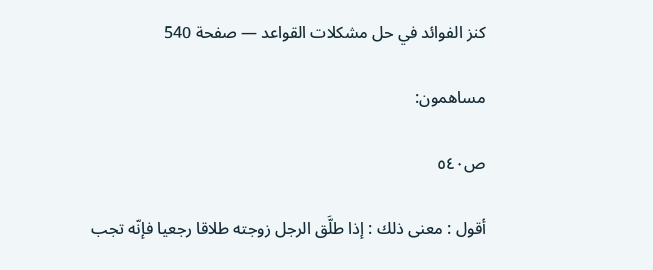كنز الفوائد في حل مشكلات القواعد — صفحة 540

مساهمون:

ص٥٤٠

أقول : معنى ذلك : إذا طلَّق الرجل زوجته طلاقا رجعيا فإنّه تجب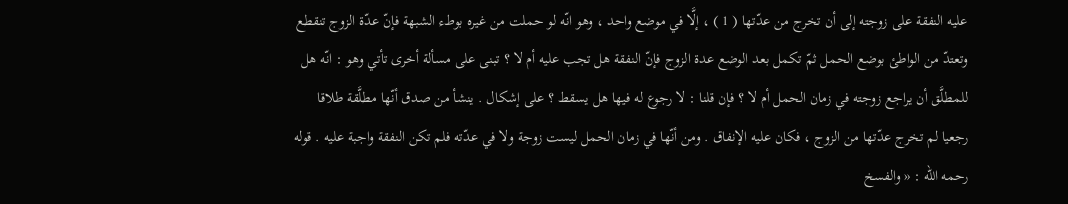عليه النفقة على زوجته إلى أن تخرج من عدّتها ( 1 ) ، إلَّا في موضع واحد ، وهو انّه لو حملت من غيره بوطء الشبهة فإنّ عدّة الزوج تنقطع وتعتدّ من الواطئ بوضع الحمل ثمّ تكمل بعد الوضع عدة الزوج فإنّ النفقة هل تجب عليه أم لا ؟ تبنى على مسألة أخرى تأتي وهو : انّه هل للمطلَّق أن يراجع زوجته في زمان الحمل أم لا ؟ فإن قلنا : لا رجوع له فيها هل يسقط ؟ على إشكال . ينشأ من صدق أنّها مطلَّقة طلاقا رجعيا لم تخرج عدّتها من الزوج ، فكان عليه الإنفاق . ومن أنّها في زمان الحمل ليست زوجة ولا في عدّته فلم تكن النفقة واجبة عليه . قوله رحمه الله : « والفسخ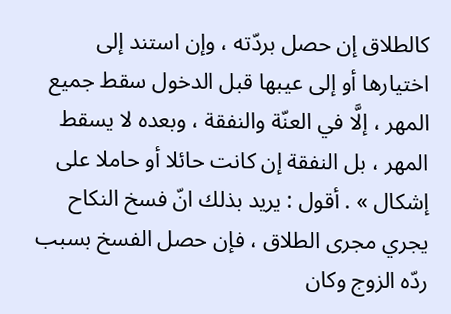كالطلاق إن حصل بردّته ، وإن استند إلى اختيارها أو إلى عيبها قبل الدخول سقط جميع المهر ، إلَّا في العنّة والنفقة ، وبعده لا يسقط المهر ، بل النفقة إن كانت حائلا أو حاملا على إشكال » . أقول : يريد بذلك انّ فسخ النكاح يجري مجرى الطلاق ، فإن حصل الفسخ بسبب ردّه الزوج وكان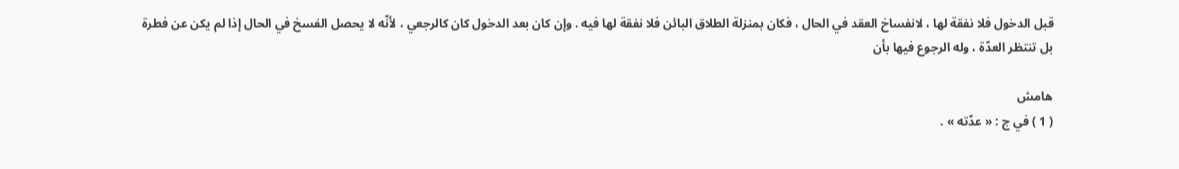قبل الدخول فلا نفقة لها ، لانفساخ العقد في الحال ، فكان بمنزلة الطلاق البائن فلا نفقة لها فيه . وإن كان بعد الدخول كان كالرجعي ، لأنّه لا يحصل الفسخ في الحال إذا لم يكن عن فطرة بل تنتظر العدّة ، وله الرجوع فيها بأن

هامش
( 1 ) في ج : « عدّته » .